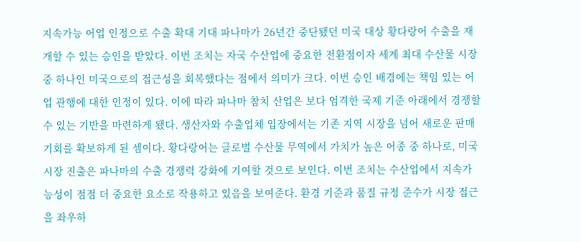지속가능 어업 인정으로 수출 확대 기대 파나마가 26년간 중단됐던 미국 대상 황다랑어 수출을 재개할 수 있는 승인을 받았다. 이번 조치는 자국 수산업에 중요한 전환점이자 세계 최대 수산물 시장 중 하나인 미국으로의 접근성을 회복했다는 점에서 의미가 크다. 이번 승인 배경에는 책임 있는 어업 관행에 대한 인정이 있다. 이에 따라 파나마 참치 산업은 보다 엄격한 국제 기준 아래에서 경쟁할 수 있는 기반을 마련하게 됐다. 생산자와 수출업체 입장에서는 기존 지역 시장을 넘어 새로운 판매 기회를 확보하게 된 셈이다. 황다랑어는 글로벌 수산물 무역에서 가치가 높은 어종 중 하나로, 미국 시장 진출은 파나마의 수출 경쟁력 강화에 기여할 것으로 보인다. 이번 조치는 수산업에서 지속가능성이 점점 더 중요한 요소로 작용하고 있음을 보여준다. 환경 기준과 품질 규정 준수가 시장 접근을 좌우하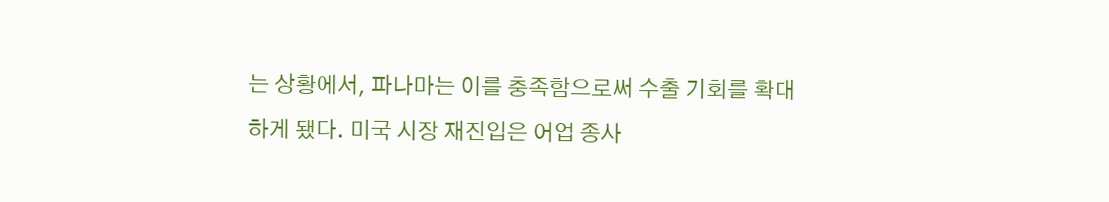는 상황에서, 파나마는 이를 충족함으로써 수출 기회를 확대하게 됐다. 미국 시장 재진입은 어업 종사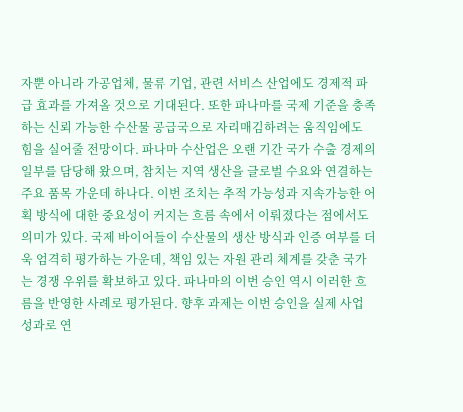자뿐 아니라 가공업체, 물류 기업, 관련 서비스 산업에도 경제적 파급 효과를 가져올 것으로 기대된다. 또한 파나마를 국제 기준을 충족하는 신뢰 가능한 수산물 공급국으로 자리매김하려는 움직임에도 힘을 실어줄 전망이다. 파나마 수산업은 오랜 기간 국가 수출 경제의 일부를 담당해 왔으며, 참치는 지역 생산을 글로벌 수요와 연결하는 주요 품목 가운데 하나다. 이번 조치는 추적 가능성과 지속가능한 어획 방식에 대한 중요성이 커지는 흐름 속에서 이뤄졌다는 점에서도 의미가 있다. 국제 바이어들이 수산물의 생산 방식과 인증 여부를 더욱 엄격히 평가하는 가운데, 책임 있는 자원 관리 체계를 갖춘 국가는 경쟁 우위를 확보하고 있다. 파나마의 이번 승인 역시 이러한 흐름을 반영한 사례로 평가된다. 향후 과제는 이번 승인을 실제 사업 성과로 연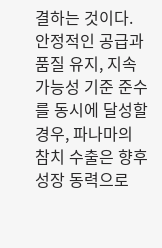결하는 것이다. 안정적인 공급과 품질 유지, 지속가능성 기준 준수를 동시에 달성할 경우, 파나마의 참치 수출은 향후 성장 동력으로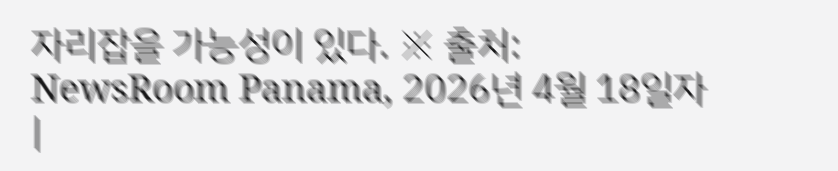자리잡을 가능성이 있다. ※ 출처: NewsRoom Panama, 2026년 4월 18일자 |